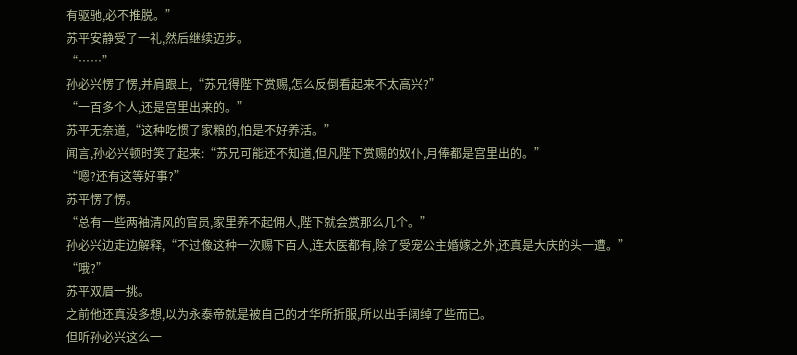有驱驰,必不推脱。”
苏平安静受了一礼,然后继续迈步。
“……”
孙必兴愣了愣,并肩跟上,“苏兄得陛下赏赐,怎么反倒看起来不太高兴?”
“一百多个人,还是宫里出来的。”
苏平无奈道,“这种吃惯了家粮的,怕是不好养活。”
闻言,孙必兴顿时笑了起来:“苏兄可能还不知道,但凡陛下赏赐的奴仆,月俸都是宫里出的。”
“嗯?还有这等好事?”
苏平愣了愣。
“总有一些两袖清风的官员,家里养不起佣人,陛下就会赏那么几个。”
孙必兴边走边解释,“不过像这种一次赐下百人,连太医都有,除了受宠公主婚嫁之外,还真是大庆的头一遭。”
“哦?”
苏平双眉一挑。
之前他还真没多想,以为永泰帝就是被自己的才华所折服,所以出手阔绰了些而已。
但听孙必兴这么一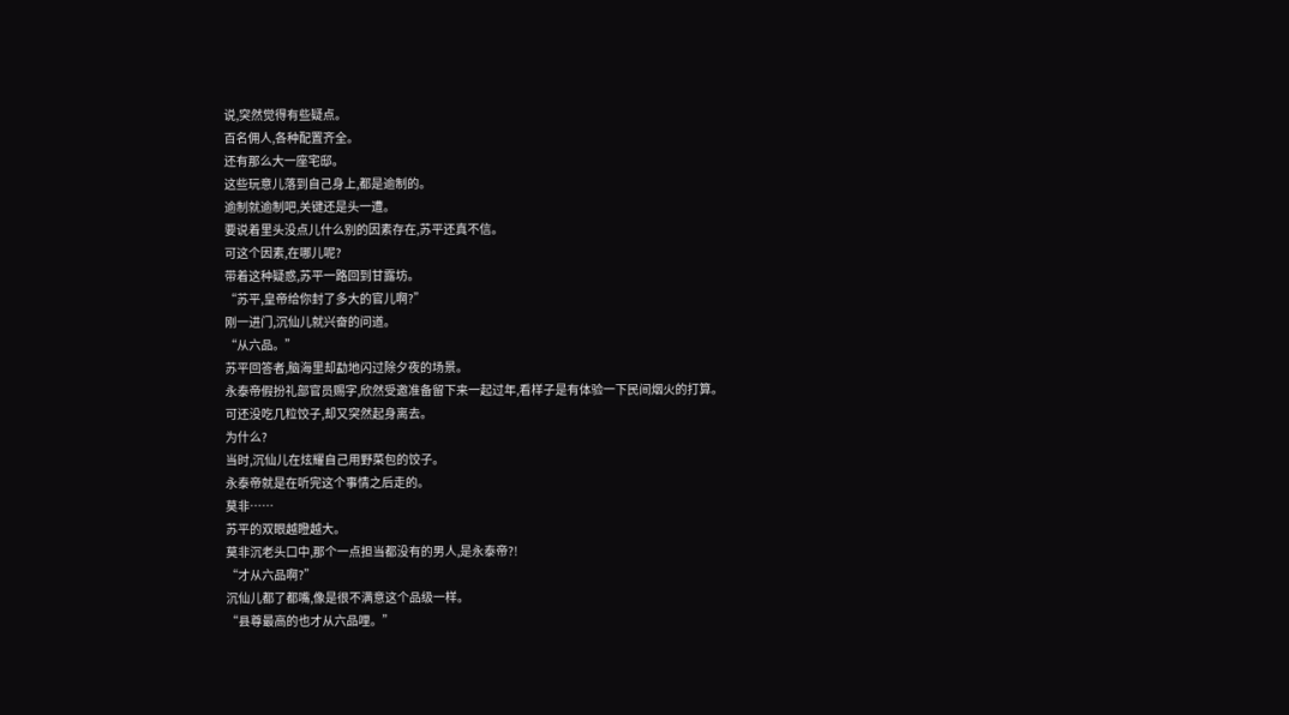说,突然觉得有些疑点。
百名佣人,各种配置齐全。
还有那么大一座宅邸。
这些玩意儿落到自己身上,都是逾制的。
逾制就逾制吧,关键还是头一遭。
要说着里头没点儿什么别的因素存在,苏平还真不信。
可这个因素,在哪儿呢?
带着这种疑惑,苏平一路回到甘露坊。
“苏平,皇帝给你封了多大的官儿啊?”
刚一进门,沉仙儿就兴奋的问道。
“从六品。”
苏平回答者,脑海里却勐地闪过除夕夜的场景。
永泰帝假扮礼部官员赐字,欣然受邀准备留下来一起过年,看样子是有体验一下民间烟火的打算。
可还没吃几粒饺子,却又突然起身离去。
为什么?
当时,沉仙儿在炫耀自己用野菜包的饺子。
永泰帝就是在听完这个事情之后走的。
莫非……
苏平的双眼越瞪越大。
莫非沉老头口中,那个一点担当都没有的男人,是永泰帝?!
“才从六品啊?”
沉仙儿都了都嘴,像是很不满意这个品级一样。
“县尊最高的也才从六品哩。”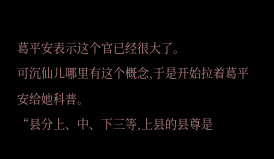葛平安表示这个官已经很大了。
可沉仙儿哪里有这个概念,于是开始拉着葛平安给她科普。
“县分上、中、下三等,上县的县尊是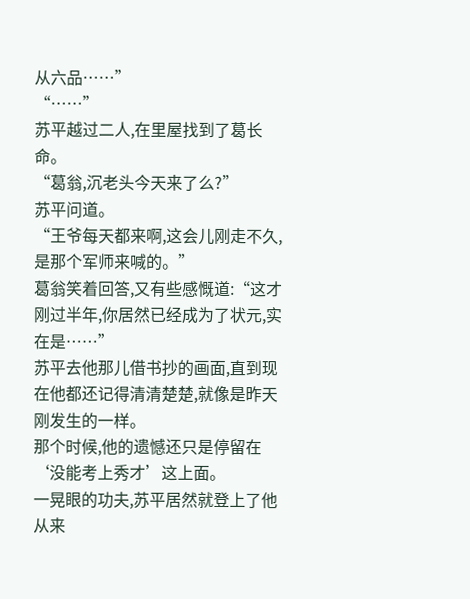从六品……”
“……”
苏平越过二人,在里屋找到了葛长命。
“葛翁,沉老头今天来了么?”
苏平问道。
“王爷每天都来啊,这会儿刚走不久,是那个军师来喊的。”
葛翁笑着回答,又有些感慨道:“这才刚过半年,你居然已经成为了状元,实在是……”
苏平去他那儿借书抄的画面,直到现在他都还记得清清楚楚,就像是昨天刚发生的一样。
那个时候,他的遗憾还只是停留在‘没能考上秀才’这上面。
一晃眼的功夫,苏平居然就登上了他从来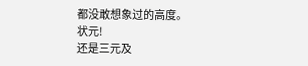都没敢想象过的高度。
状元!
还是三元及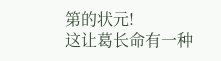第的状元!
这让葛长命有一种